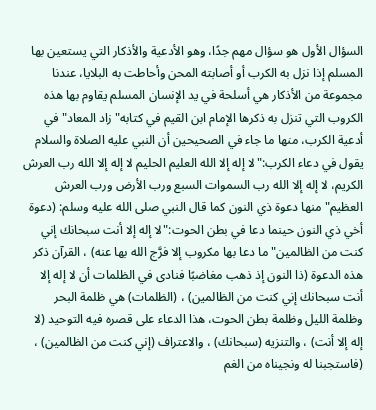السؤال الأول هو سؤال مهم جدًا، وهو الأدعية والأذكار التي يستعين بها المسلم إذا نزل به الكرب أو أصابته المحن وأحاطت به البلايا، عندنا مجموعة من الأذكار هي أسلحة في يد الإنسان المسلم يقاوم بها هذه الكروب التي تنزل به ذكرها الإمام ابن القيم في كتابه"زاد المعاد"في أدعية الكرب، منها ما جاء في الصحيحين أن النبي عليه الصلاة والسلام يقول في دعاء الكرب:"لا إله إلا الله العليم الحليم لا إله إلا الله رب العرش الكريم، لا إله إلا الله رب السموات السبع ورب الأرض ورب العرش العظيم"منها دعوة ذي النون كما قال النبي صلى الله عليه وسلم: (دعوة أخي ذي النون حينما دعا في بطن الحوت:"لا إله إلا أنت سبحانك إني كنت من الظالمين"ما دعا بها مكروب إلا فرَّج الله بها عنه) ، القرآن ذكر هذه الدعوة (ذا النون إذ ذهب مغاضبًا فنادى في الظلمات أن لا إله إلا أنت سبحانك إني كنت من الظالمين) ، (الظلمات) هي ظلمة البحر وظلمة الليل وظلمة بطن الحوت، هذا الدعاء على قصره فيه التوحيد (لا إله إلا أنت) ، والتنزيه (سبحانك) ، والاعتراف (إني كنت من الظالمين) ، (فاستجبنا له ونجيناه من الغم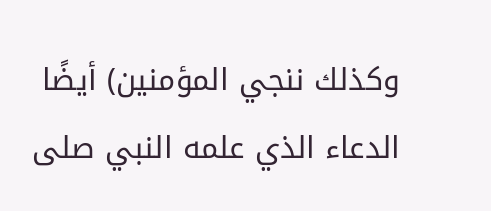وكذلك ننجي المؤمنين) أيضًا الدعاء الذي علمه النبي صلى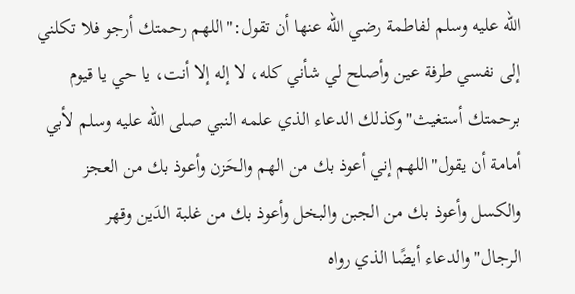الله عليه وسلم لفاطمة رضي الله عنها أن تقول:"اللهم رحمتك أرجو فلا تكلني إلى نفسي طرفة عين وأصلح لي شأني كله، لا إله إلا أنت، يا حي يا قيوم برحمتك أستغيث"وكذلك الدعاء الذي علمه النبي صلى الله عليه وسلم لأبي أمامة أن يقول"اللهم إني أعوذ بك من الهم والحَزن وأعوذ بك من العجز والكسل وأعوذ بك من الجبن والبخل وأعوذ بك من غلبة الدَين وقهر الرجال"والدعاء أيضًا الذي رواه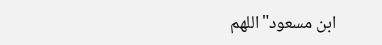ابن مسعود"اللهم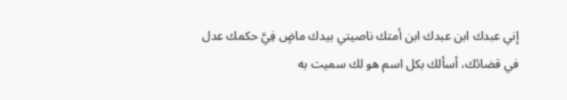إني عبدك ابن عبدك ابن أمتك ناصيتي بيدك ماضٍ فِيَّ حكمك عدل في قضائك، أسألك بكل اسم هو لك سميت به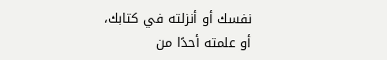نفسك أو أنزلته في كتابك، أو علمته أحدًا من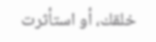خلقك، أو استأثرت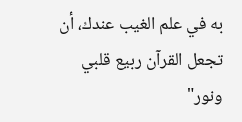به في علم الغيب عندك، أن تجعل القرآن ربيع قلبي ونور"